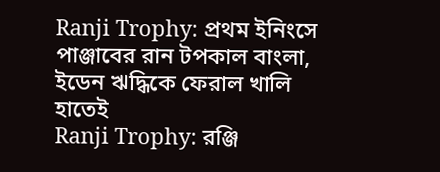Ranji Trophy: প্রথম ইনিংসে পাঞ্জাবের রান টপকাল বাংলা, ইডেন ঋদ্ধিকে ফেরাল খালি হাতেই
Ranji Trophy: রঞ্জি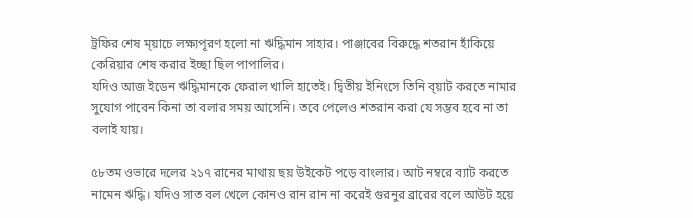ট্রফির শেষ ম্য়াচে লক্ষ্যপূরণ হলো না ঋদ্ধিমান সাহার। পাঞ্জাবের বিরুদ্ধে শতরান হাঁকিয়ে কেরিয়ার শেষ করার ইচ্ছা ছিল পাপালির।
যদিও আজ ইডেন ঋদ্ধিমানকে ফেরাল খালি হাতেই। দ্বিতীয় ইনিংসে তিনি ব্য়াট করতে নামার সুযোগ পাবেন কিনা তা বলার সময় আসেনি। তবে পেলেও শতরান করা যে সম্ভব হবে না তা বলাই যায়।

৫৮তম ওভারে দলের ২১৭ রানের মাথায় ছয় উইকেট পড়ে বাংলার। আট নম্বরে ব্যাট করতে নামেন ঋদ্ধি। যদিও সাত বল খেলে কোনও রান রান না করেই গুরনুর ব্রারের বলে আউট হয়ে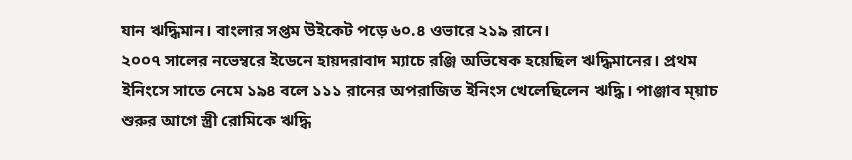যান ঋদ্ধিমান। বাংলার সপ্তম উইকেট পড়ে ৬০.৪ ওভারে ২১৯ রানে।
২০০৭ সালের নভেম্বরে ইডেনে হায়দরাবাদ ম্যাচে রঞ্জি অভিষেক হয়েছিল ঋদ্ধিমানের। প্রথম ইনিংসে সাতে নেমে ১৯৪ বলে ১১১ রানের অপরাজিত ইনিংস খেলেছিলেন ঋদ্ধি। পাঞ্জাব ম্য়াচ শুরুর আগে স্ত্রী রোমিকে ঋদ্ধি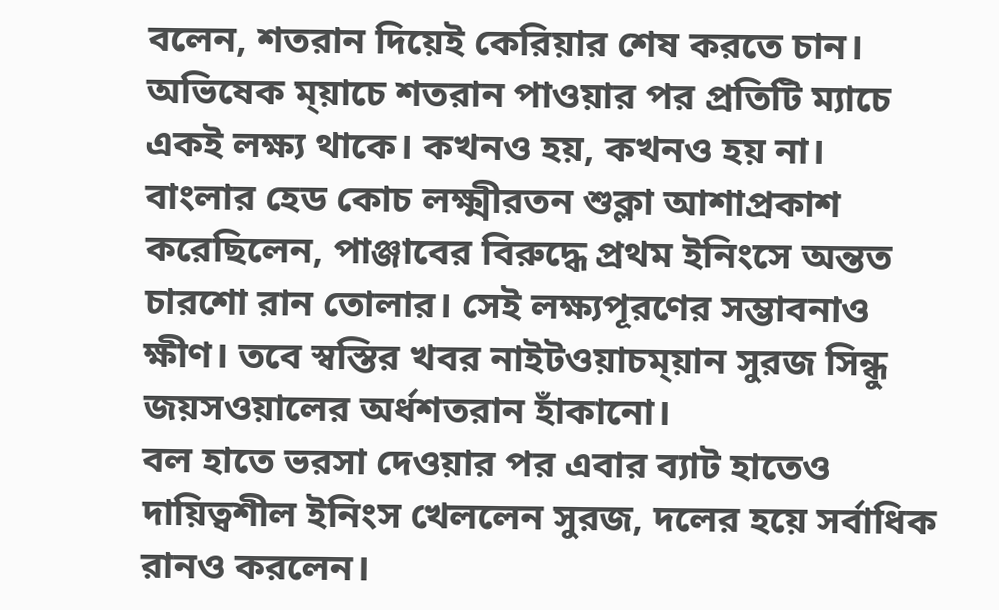বলেন, শতরান দিয়েই কেরিয়ার শেষ করতে চান। অভিষেক ম্য়াচে শতরান পাওয়ার পর প্রতিটি ম্যাচে একই লক্ষ্য থাকে। কখনও হয়, কখনও হয় না।
বাংলার হেড কোচ লক্ষ্মীরতন শুক্লা আশাপ্রকাশ করেছিলেন, পাঞ্জাবের বিরুদ্ধে প্রথম ইনিংসে অন্তত চারশো রান তোলার। সেই লক্ষ্যপূরণের সম্ভাবনাও ক্ষীণ। তবে স্বস্তির খবর নাইটওয়াচম্য়ান সুরজ সিন্ধু জয়সওয়ালের অর্ধশতরান হাঁকানো।
বল হাতে ভরসা দেওয়ার পর এবার ব্যাট হাতেও দায়িত্বশীল ইনিংস খেললেন সুরজ, দলের হয়ে সর্বাধিক রানও করলেন।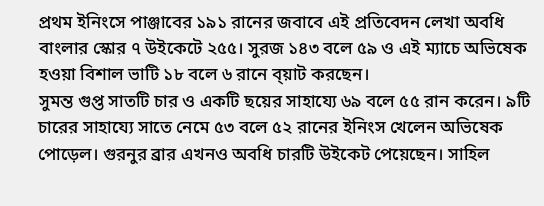প্রথম ইনিংসে পাঞ্জাবের ১৯১ রানের জবাবে এই প্রতিবেদন লেখা অবধি বাংলার স্কোর ৭ উইকেটে ২৫৫। সুরজ ১৪৩ বলে ৫৯ ও এই ম্যাচে অভিষেক হওয়া বিশাল ভাটি ১৮ বলে ৬ রানে ব্য়াট করছেন।
সুমন্ত গুপ্ত সাতটি চার ও একটি ছয়ের সাহায্যে ৬৯ বলে ৫৫ রান করেন। ৯টি চারের সাহায্যে সাতে নেমে ৫৩ বলে ৫২ রানের ইনিংস খেলেন অভিষেক পোড়েল। গুরনুর ব্রার এখনও অবধি চারটি উইকেট পেয়েছেন। সাহিল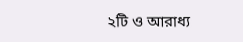২টি ও আরাধ্য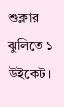শুক্লার ঝুলিতে ১ উইকেট।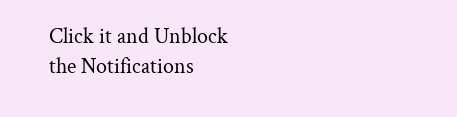Click it and Unblock the Notifications